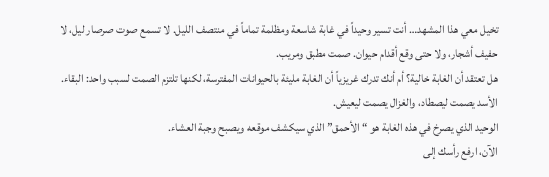تخيل معي هذا المشهد… أنت تسير وحيداً في غابة شاسعة ومظلمة تماماً في منتصف الليل. لا تسمع صوت صرصار ليل، لا حفيف أشجار، ولا حتى وقع أقدام حيوان. صمت مطبق ومريب.
هل تعتقد أن الغابة خالية؟ أم أنك تدرك غريزياً أن الغابة مليئة بالحيوانات المفترسة، لكنها تلتزم الصمت لسبب واحد: البقاء. الأسد يصمت ليصطاد، والغزال يصمت ليعيش.
الوحيد الذي يصرخ في هذه الغابة هو “الأحمق” الذي سيكشف موقعه ويصبح وجبة العشاء.
الآن، ارفع رأسك إلى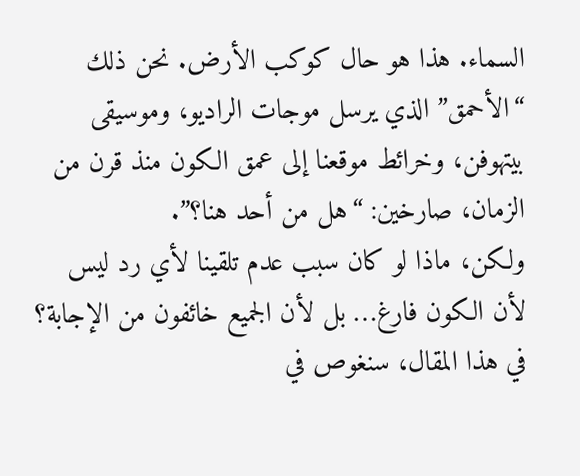السماء. هذا هو حال كوكب الأرض. نحن ذلك “الأحمق” الذي يرسل موجات الراديو، وموسيقى بيتهوفن، وخرائط موقعنا إلى عمق الكون منذ قرن من الزمان، صارخين: “هل من أحد هنا؟”.
ولكن، ماذا لو كان سبب عدم تلقينا لأي رد ليس لأن الكون فارغ… بل لأن الجميع خائفون من الإجابة؟
في هذا المقال، سنغوص في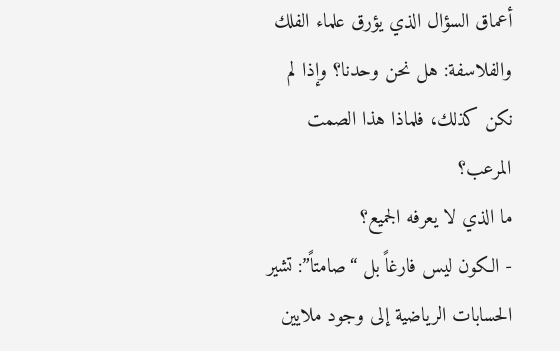أعماق السؤال الذي يؤرق علماء الفلك والفلاسفة: هل نحن وحدنا؟ وإذا لم نكن كذلك، فلماذا هذا الصمت المرعب؟
ما الذي لا يعرفه الجميع؟
- الكون ليس فارغاً بل “صامتاً”: تشير الحسابات الرياضية إلى وجود ملايين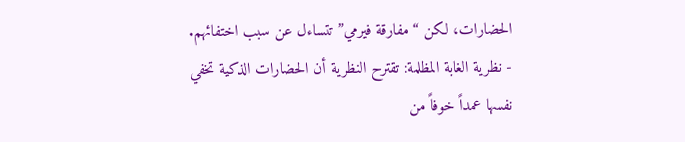الحضارات، لكن “مفارقة فيرمي” تتساءل عن سبب اختفائهم.
- نظرية الغابة المظلمة: تقترح النظرية أن الحضارات الذكية تخفي نفسها عمداً خوفاً من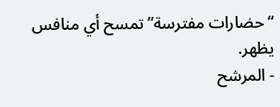“حضارات مفترسة” تمسح أي منافس يظهر.
- المرشح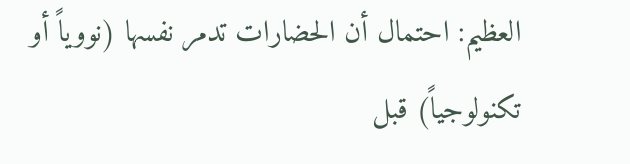العظيم: احتمال أن الحضارات تدمر نفسها (نووياً أو تكنولوجياً) قبل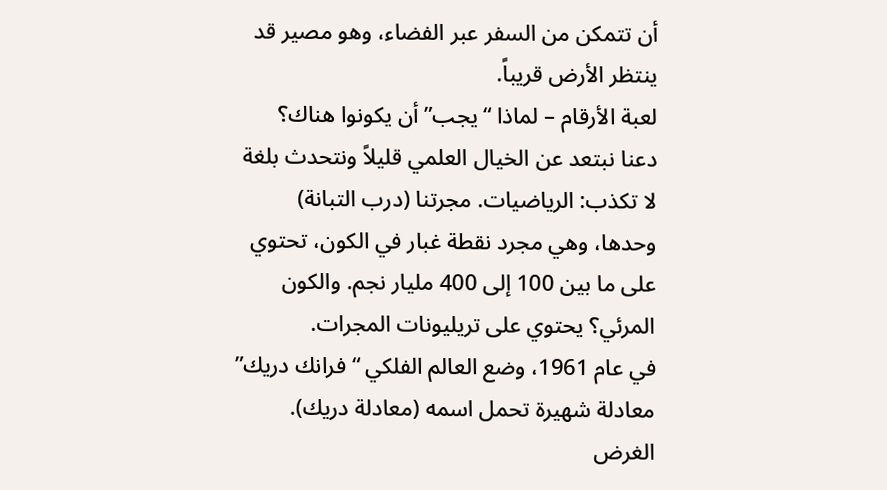أن تتمكن من السفر عبر الفضاء، وهو مصير قد ينتظر الأرض قريباً.
لعبة الأرقام – لماذا “يجب” أن يكونوا هناك؟
دعنا نبتعد عن الخيال العلمي قليلاً ونتحدث بلغة لا تكذب: الرياضيات. مجرتنا (درب التبانة) وحدها، وهي مجرد نقطة غبار في الكون، تحتوي على ما بين 100 إلى 400 مليار نجم. والكون المرئي؟ يحتوي على تريليونات المجرات.
في عام 1961، وضع العالم الفلكي “فرانك دريك” معادلة شهيرة تحمل اسمه (معادلة دريك). الغرض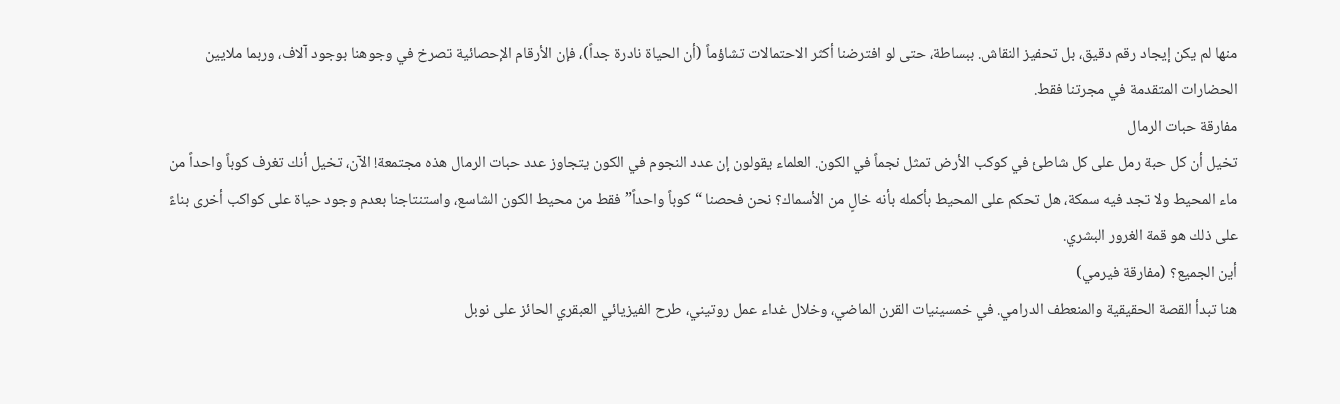منها لم يكن إيجاد رقم دقيق، بل تحفيز النقاش. ببساطة، حتى لو افترضنا أكثر الاحتمالات تشاؤماً (أن الحياة نادرة جداً)، فإن الأرقام الإحصائية تصرخ في وجوهنا بوجود آلاف، وربما ملايين الحضارات المتقدمة في مجرتنا فقط.
مفارقة حبات الرمال
تخيل أن كل حبة رمل على كل شاطئ في كوكب الأرض تمثل نجماً في الكون. العلماء يقولون إن عدد النجوم في الكون يتجاوز عدد حبات الرمال هذه مجتمعة! الآن، تخيل أنك تغرف كوباً واحداً من ماء المحيط ولا تجد فيه سمكة، هل تحكم على المحيط بأكمله بأنه خالٍ من الأسماك؟ نحن فحصنا “كوباً واحداً” فقط من محيط الكون الشاسع، واستنتاجنا بعدم وجود حياة على كواكب أخرى بناءً على ذلك هو قمة الغرور البشري.
أين الجميع؟ (مفارقة فيرمي)
هنا تبدأ القصة الحقيقية والمنعطف الدرامي. في خمسينيات القرن الماضي، وخلال غداء عمل روتيني، طرح الفيزيائي العبقري الحائز على نوبل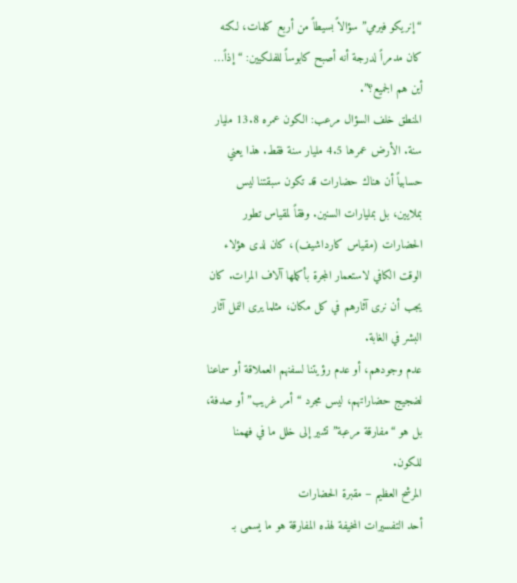“إنريكو فيرمي” سؤالاً بسيطاً من أربع كلمات، لكنه كان مدمراً لدرجة أنه أصبح كابوساً للفلكيين: “إذاً… أين هم الجميع؟”.
المنطق خلف السؤال مرعب: الكون عمره 13.8 مليار سنة. الأرض عمرها 4.5 مليار سنة فقط. هذا يعني حسابياً أن هناك حضارات قد تكون سبقتنا ليس بملايين، بل بمليارات السنين. وفقاً لمقياس تطور الحضارات (مقياس كارداشيف)، كان لدى هؤلاء الوقت الكافي لاستعمار المجرة بأكملها آلاف المرات. كان يجب أن نرى آثارهم في كل مكان، مثلما يرى النمل آثار البشر في الغابة.
عدم وجودهم، أو عدم رؤيتنا لسفنهم العملاقة أو سماعنا لضجيج حضاراتهم، ليس مجرد “أمر غريب” أو صدفة، بل هو “مفارقة مرعبة” تشير إلى خلل ما في فهمنا للكون.
المرشح العظيم – مقبرة الحضارات
أحد التفسيرات المخيفة لهذه المفارقة هو ما يسمى بـ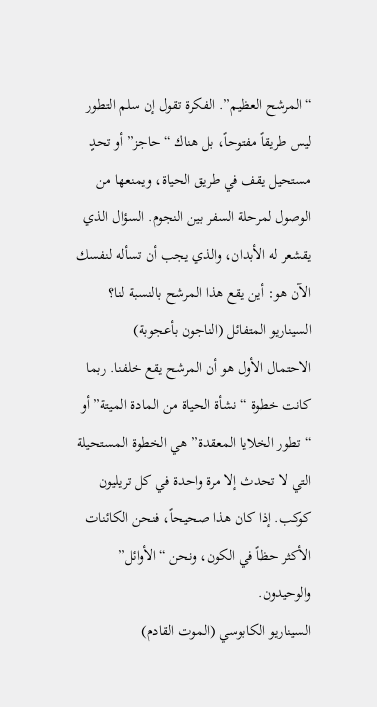“المرشح العظيم”. الفكرة تقول إن سلم التطور ليس طريقاً مفتوحاً، بل هناك “حاجز” أو تحدٍ مستحيل يقف في طريق الحياة، ويمنعها من الوصول لمرحلة السفر بين النجوم. السؤال الذي يقشعر له الأبدان، والذي يجب أن تسأله لنفسك الآن هو: أين يقع هذا المرشح بالنسبة لنا؟
السيناريو المتفائل (الناجون بأعجوبة)
الاحتمال الأول هو أن المرشح يقع خلفنا. ربما كانت خطوة “نشأة الحياة من المادة الميتة” أو “تطور الخلايا المعقدة” هي الخطوة المستحيلة التي لا تحدث إلا مرة واحدة في كل تريليون كوكب. إذا كان هذا صحيحاً، فنحن الكائنات الأكثر حظاً في الكون، ونحن “الأوائل” والوحيدون.
السيناريو الكابوسي (الموت القادم)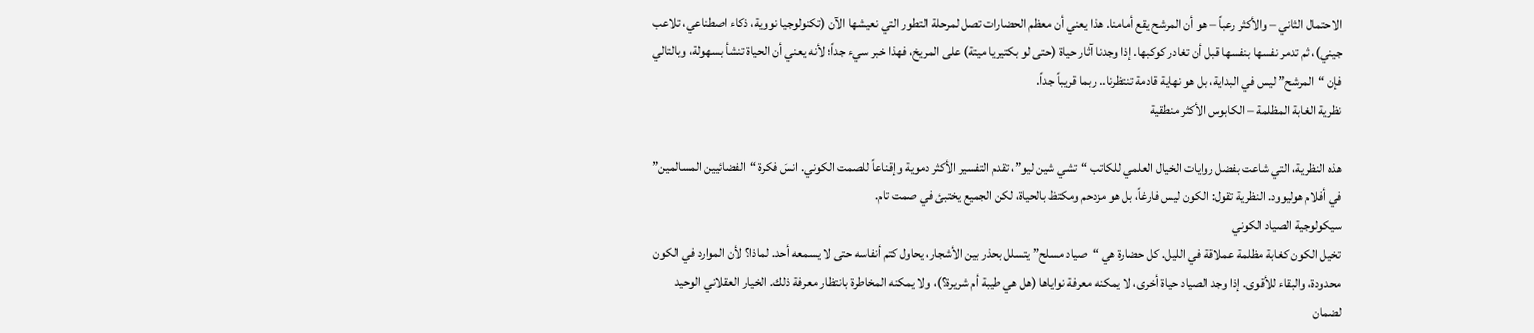الاحتمال الثاني – والأكثر رعباً – هو أن المرشح يقع أمامنا. هذا يعني أن معظم الحضارات تصل لمرحلة التطور التي نعيشها الآن (تكنولوجيا نووية، ذكاء اصطناعي، تلاعب جيني)، ثم تدمر نفسها بنفسها قبل أن تغادر كوكبها. إذا وجدنا آثار حياة (حتى لو بكتيريا ميتة) على المريخ، فهذا خبر سيء جداً؛ لأنه يعني أن الحياة تنشأ بسهولة، وبالتالي فإن “المرشح” ليس في البداية، بل هو نهاية قادمة تنتظرنا.. ربما قريباً جداً.
نظرية الغابة المظلمة – الكابوس الأكثر منطقية

هذه النظرية، التي شاعت بفضل روايات الخيال العلمي للكاتب “تشي شين ليو”، تقدم التفسير الأكثر دموية وإقناعاً للصمت الكوني. انسَ فكرة “الفضائيين المسالمين” في أفلام هوليوود. النظرية تقول: الكون ليس فارغاً، بل هو مزدحم ومكتظ بالحياة، لكن الجميع يختبئ في صمت تام.
سيكولوجية الصياد الكوني
تخيل الكون كغابة مظلمة عملاقة في الليل. كل حضارة هي “صياد مسلح” يتسلل بحذر بين الأشجار، يحاول كتم أنفاسه حتى لا يسمعه أحد. لماذا؟ لأن الموارد في الكون محدودة، والبقاء للأقوى. إذا وجد الصياد حياة أخرى، لا يمكنه معرفة نواياها (هل هي طيبة أم شريرة؟)، ولا يمكنه المخاطرة بانتظار معرفة ذلك. الخيار العقلاني الوحيد لضمان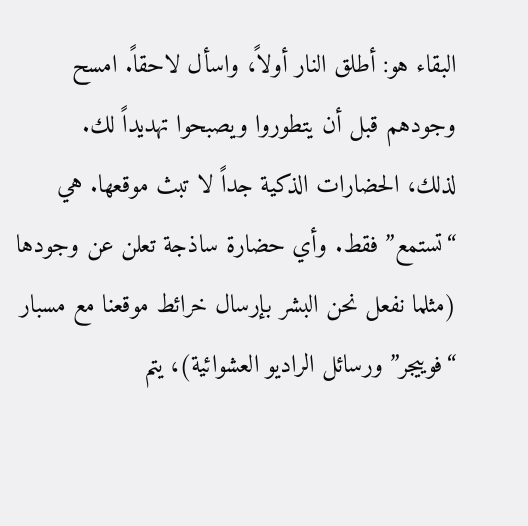البقاء هو: أطلق النار أولاً، واسأل لاحقاً. امسح وجودهم قبل أن يتطوروا ويصبحوا تهديداً لك.
لذلك، الحضارات الذكية جداً لا تبث موقعها. هي “تستمع” فقط. وأي حضارة ساذجة تعلن عن وجودها (مثلما نفعل نحن البشر بإرسال خرائط موقعنا مع مسبار “فوييجر” ورسائل الراديو العشوائية)، يتم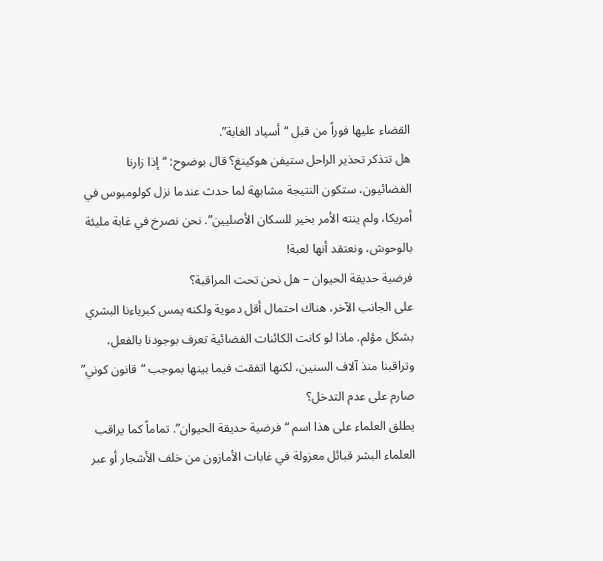القضاء عليها فوراً من قبل “أسياد الغابة”.
هل تتذكر تحذير الراحل ستيفن هوكينغ؟ قال بوضوح: “إذا زارنا الفضائيون، ستكون النتيجة مشابهة لما حدث عندما نزل كولومبوس في أمريكا، ولم ينته الأمر بخير للسكان الأصليين”. نحن نصرخ في غابة مليئة بالوحوش، ونعتقد أنها لعبة!
فرضية حديقة الحيوان – هل نحن تحت المراقبة؟
على الجانب الآخر، هناك احتمال أقل دموية ولكنه يمس كبرياءنا البشري بشكل مؤلم. ماذا لو كانت الكائنات الفضائية تعرف بوجودنا بالفعل، وتراقبنا منذ آلاف السنين، لكنها اتفقت فيما بينها بموجب “قانون كوني” صارم على عدم التدخل؟
يطلق العلماء على هذا اسم “فرضية حديقة الحيوان”. تماماً كما يراقب العلماء البشر قبائل معزولة في غابات الأمازون من خلف الأشجار أو عبر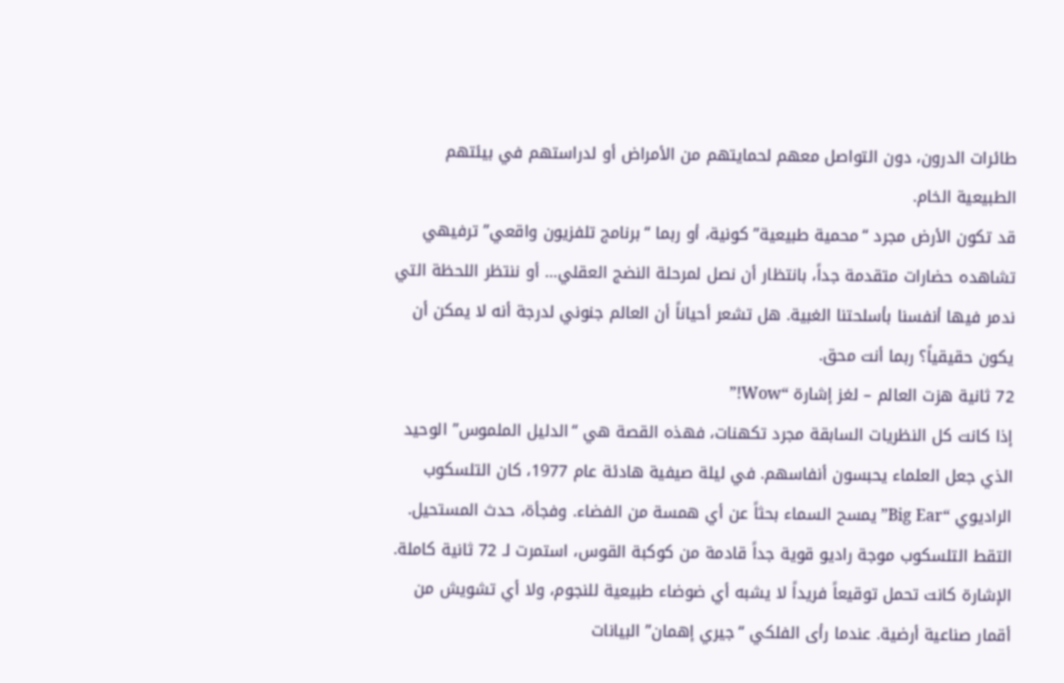طائرات الدرون، دون التواصل معهم لحمايتهم من الأمراض أو لدراستهم في بيئتهم الطبيعية الخام.
قد تكون الأرض مجرد “محمية طبيعية” كونية، أو ربما “برنامج تلفزيون واقعي” ترفيهي تشاهده حضارات متقدمة جداً، بانتظار أن نصل لمرحلة النضج العقلي… أو ننتظر اللحظة التي ندمر فيها أنفسنا بأسلحتنا الغبية. هل تشعر أحياناً أن العالم جنوني لدرجة أنه لا يمكن أن يكون حقيقياً؟ ربما أنت محق.
72 ثانية هزت العالم – لغز إشارة “Wow!”
إذا كانت كل النظريات السابقة مجرد تكهنات، فهذه القصة هي “الدليل الملموس” الوحيد الذي جعل العلماء يحبسون أنفاسهم. في ليلة صيفية هادئة عام 1977، كان التلسكوب الراديوي “Big Ear” يمسح السماء بحثاً عن أي همسة من الفضاء. وفجأة، حدث المستحيل.
التقط التلسكوب موجة راديو قوية جداً قادمة من كوكبة القوس، استمرت لـ 72 ثانية كاملة. الإشارة كانت تحمل توقيعاً فريداً لا يشبه أي ضوضاء طبيعية للنجوم، ولا أي تشويش من أقمار صناعية أرضية. عندما رأى الفلكي “جيري إهمان” البيانات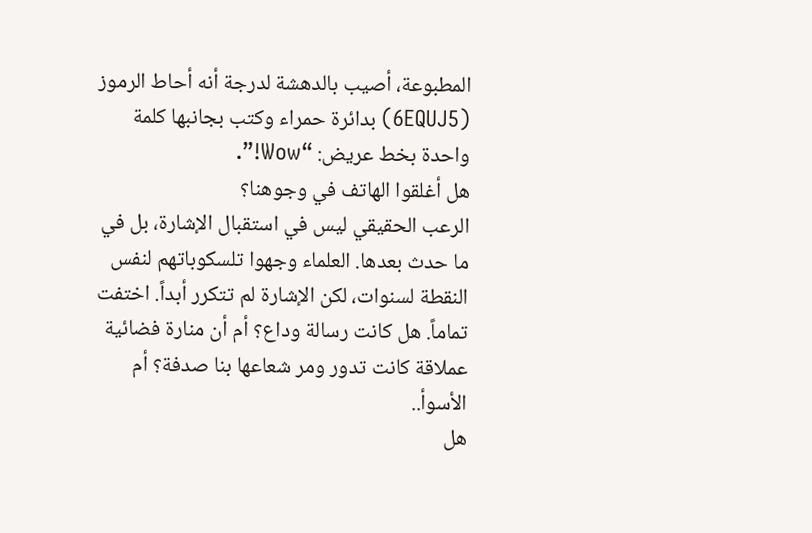المطبوعة، أصيب بالدهشة لدرجة أنه أحاط الرموز (6EQUJ5) بدائرة حمراء وكتب بجانبها كلمة واحدة بخط عريض: “Wow!”.
هل أغلقوا الهاتف في وجوهنا؟
الرعب الحقيقي ليس في استقبال الإشارة، بل في ما حدث بعدها. العلماء وجهوا تلسكوباتهم لنفس النقطة لسنوات، لكن الإشارة لم تتكرر أبداً. اختفت تماماً. هل كانت رسالة وداع؟ أم أن منارة فضائية عملاقة كانت تدور ومر شعاعها بنا صدفة؟ أم الأسوأ..
هل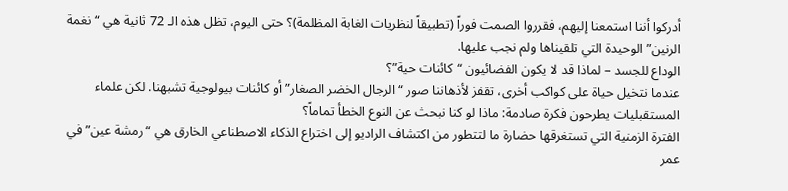أدركوا أننا استمعنا إليهم، فقرروا الصمت فوراً (تطبيقاً لنظريات الغابة المظلمة)؟ حتى اليوم، تظل هذه الـ 72 ثانية هي “نغمة الرنين” الوحيدة التي تلقيناها ولم نجب عليها.
الوداع للجسد – لماذا قد لا يكون الفضائيون “كائنات حية”؟
عندما نتخيل حياة على كواكب أخرى، تقفز لأذهاننا صور “الرجال الخضر الصغار” أو كائنات بيولوجية تشبهنا. لكن علماء المستقبليات يطرحون فكرة صادمة: ماذا لو كنا نبحث عن النوع الخطأ تماماً؟
الفترة الزمنية التي تستغرقها حضارة ما لتتطور من اكتشاف الراديو إلى اختراع الذكاء الاصطناعي الخارق هي “رمشة عين” في عمر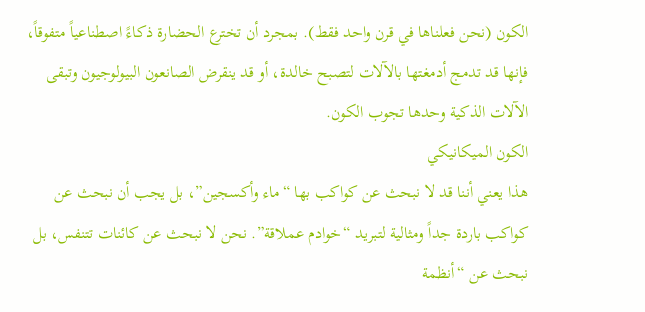الكون (نحن فعلناها في قرن واحد فقط). بمجرد أن تخترع الحضارة ذكاءً اصطناعياً متفوقاً، فإنها قد تدمج أدمغتها بالآلات لتصبح خالدة، أو قد ينقرض الصانعون البيولوجيون وتبقى الآلات الذكية وحدها تجوب الكون.
الكون الميكانيكي
هذا يعني أننا قد لا نبحث عن كواكب بها “ماء وأكسجين”، بل يجب أن نبحث عن كواكب باردة جداً ومثالية لتبريد “خوادم عملاقة”. نحن لا نبحث عن كائنات تتنفس، بل نبحث عن “أنظمة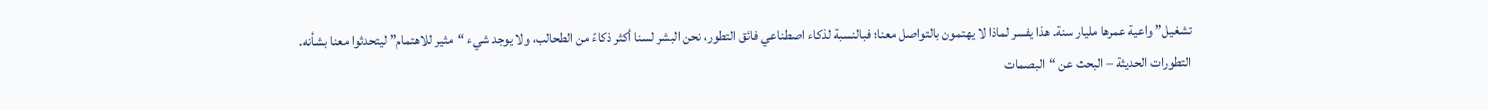تشغيل” واعية عمرها مليار سنة. هذا يفسر لماذا لا يهتمون بالتواصل معنا؛ فبالنسبة لذكاء اصطناعي فائق التطور، نحن البشر لسنا أكثر ذكاءً من الطحالب، ولا يوجد شيء “مثير للاهتمام” ليتحدثوا معنا بشأنه.
التطورات الحديثة – البحث عن “البصمات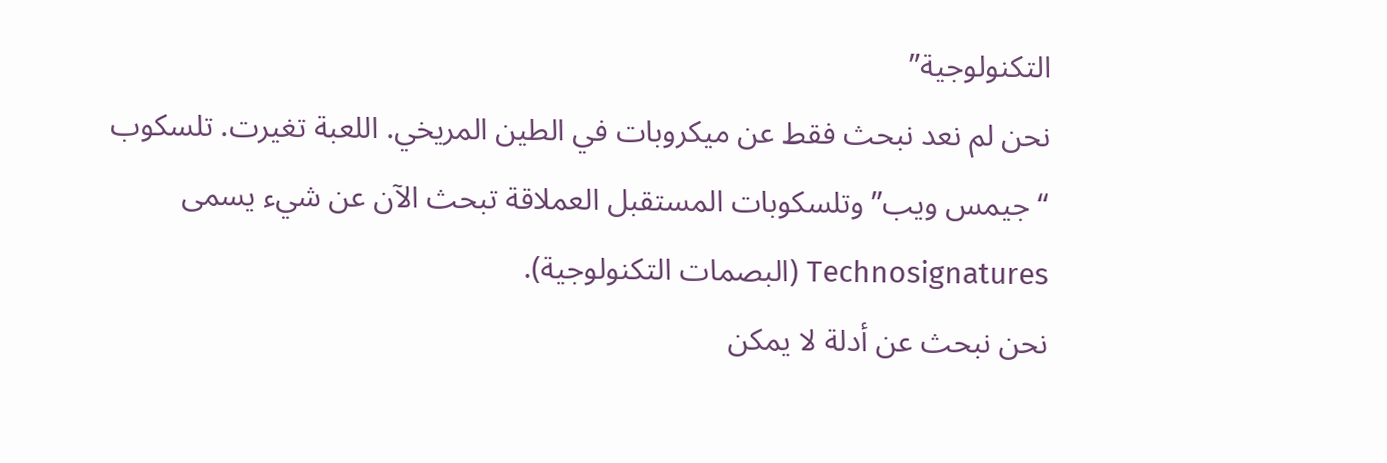التكنولوجية”
نحن لم نعد نبحث فقط عن ميكروبات في الطين المريخي. اللعبة تغيرت. تلسكوب “جيمس ويب” وتلسكوبات المستقبل العملاقة تبحث الآن عن شيء يسمى Technosignatures (البصمات التكنولوجية).
نحن نبحث عن أدلة لا يمكن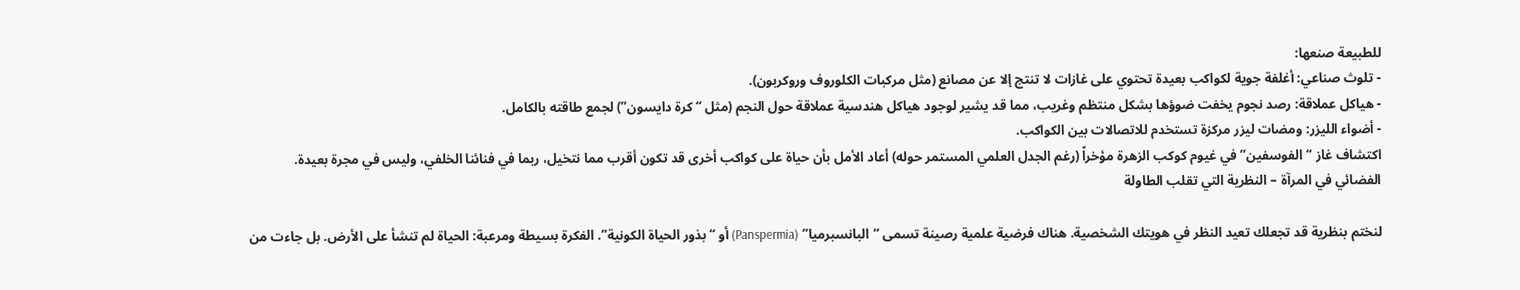للطبيعة صنعها:
- تلوث صناعي: أغلفة جوية لكواكب بعيدة تحتوي على غازات لا تنتج إلا عن مصانع (مثل مركبات الكلوروف وروكربون).
- هياكل عملاقة: رصد نجوم يخفت ضوؤها بشكل منتظم وغريب، مما قد يشير لوجود هياكل هندسية عملاقة حول النجم (مثل “كرة دايسون”) لجمع طاقته بالكامل.
- أضواء الليزر: ومضات ليزر مركزة تستخدم للاتصالات بين الكواكب.
اكتشاف غاز “الفوسفين” في غيوم كوكب الزهرة مؤخراً (رغم الجدل العلمي المستمر حوله) أعاد الأمل بأن حياة على كواكب أخرى قد تكون أقرب مما نتخيل، ربما في فنائنا الخلفي، وليس في مجرة بعيدة.
الفضائي في المرآة – النظرية التي تقلب الطاولة

لنختم بنظرية قد تجعلك تعيد النظر في هويتك الشخصية. هناك فرضية علمية رصينة تسمى “البانسبرميا” (Panspermia) أو “بذور الحياة الكونية”. الفكرة بسيطة ومرعبة: الحياة لم تنشأ على الأرض. بل جاءت من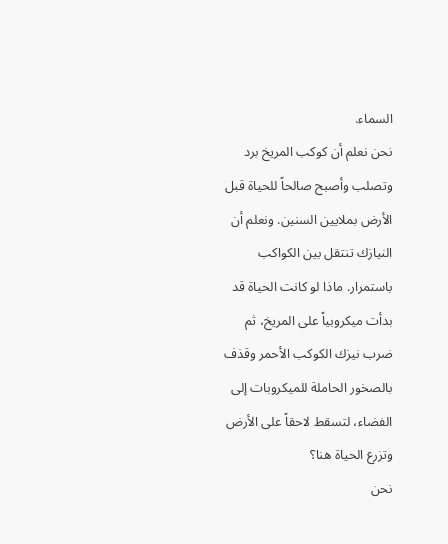السماء.
نحن نعلم أن كوكب المريخ برد وتصلب وأصبح صالحاً للحياة قبل الأرض بملايين السنين. ونعلم أن النيازك تنتقل بين الكواكب باستمرار. ماذا لو كانت الحياة قد بدأت ميكروبياً على المريخ، ثم ضرب نيزك الكوكب الأحمر وقذف بالصخور الحاملة للميكروبات إلى الفضاء، لتسقط لاحقاً على الأرض وتزرع الحياة هنا؟
نحن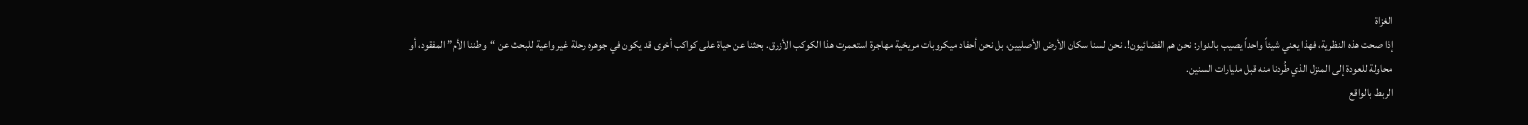الغزاة
إذا صحت هذه النظرية، فهذا يعني شيئاً واحداً يصيب بالدوار: نحن هم الفضائيون!. نحن لسنا سكان الأرض الأصليين، بل نحن أحفاد ميكروبات مريخية مهاجرة استعمرت هذا الكوكب الأزرق. بحثنا عن حياة على كواكب أخرى قد يكون في جوهره رحلة غير واعية للبحث عن “وطننا الأم” المفقود، أو محاولة للعودة إلى المنزل الذي طُردنا منه قبل مليارات السنين.
الربط بالواقع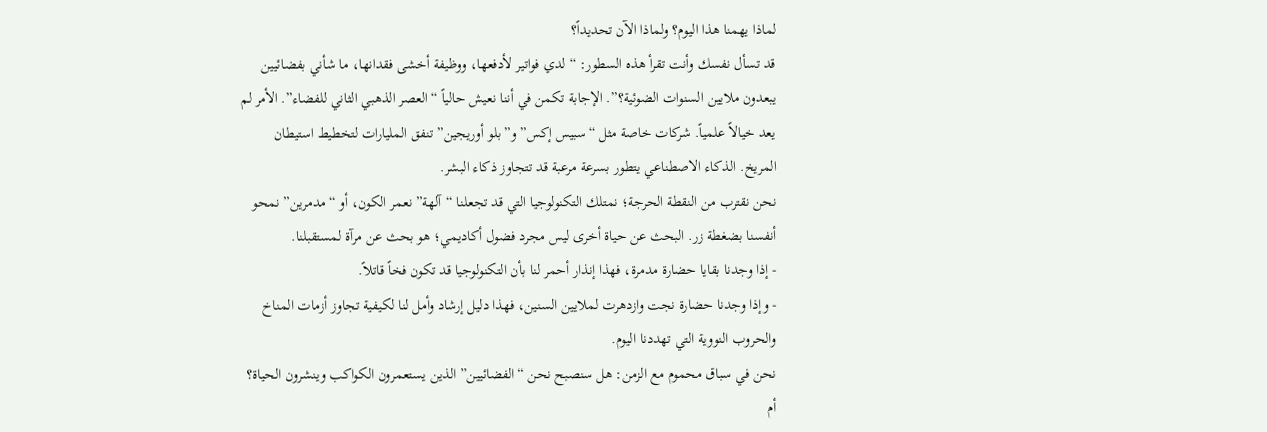لماذا يهمنا هذا اليوم؟ ولماذا الآن تحديداً؟
قد تسأل نفسك وأنت تقرأ هذه السطور: “لدي فواتير لأدفعها، ووظيفة أخشى فقدانها، ما شأني بفضائيين يبعدون ملايين السنوات الضوئية؟”. الإجابة تكمن في أننا نعيش حالياً “العصر الذهبي الثاني للفضاء”. الأمر لم يعد خيالاً علمياً. شركات خاصة مثل “سبيس إكس” و”بلو أوريجين” تنفق المليارات لتخطيط استيطان المريخ. الذكاء الاصطناعي يتطور بسرعة مرعبة قد تتجاوز ذكاء البشر.
نحن نقترب من النقطة الحرجة؛ نمتلك التكنولوجيا التي قد تجعلنا “آلهة” نعمر الكون، أو “مدمرين” نمحو أنفسنا بضغطة زر. البحث عن حياة أخرى ليس مجرد فضول أكاديمي؛ هو بحث عن مرآة لمستقبلنا.
- إذا وجدنا بقايا حضارة مدمرة، فهذا إنذار أحمر لنا بأن التكنولوجيا قد تكون فخاً قاتلاً.
- وإذا وجدنا حضارة نجت وازدهرت لملايين السنين، فهذا دليل إرشاد وأمل لنا لكيفية تجاوز أزمات المناخ والحروب النووية التي تهددنا اليوم.
نحن في سباق محموم مع الزمن: هل سنصبح نحن “الفضائيين” الذين يستعمرون الكواكب وينشرون الحياة؟ أم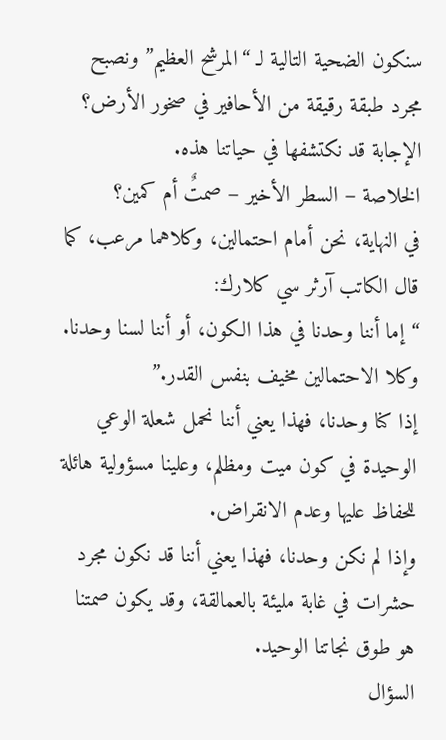سنكون الضحية التالية لـ “المرشح العظيم” ونصبح مجرد طبقة رقيقة من الأحافير في صخور الأرض؟ الإجابة قد نكتشفها في حياتنا هذه.
الخلاصة – السطر الأخير – صمتٌ أم كمين؟
في النهاية، نحن أمام احتمالين، وكلاهما مرعب، كما قال الكاتب آرثر سي كلارك:
“إما أننا وحدنا في هذا الكون، أو أننا لسنا وحدنا. وكلا الاحتمالين مخيف بنفس القدر.”
إذا كنا وحدنا، فهذا يعني أننا نحمل شعلة الوعي الوحيدة في كون ميت ومظلم، وعلينا مسؤولية هائلة للحفاظ عليها وعدم الانقراض.
وإذا لم نكن وحدنا، فهذا يعني أننا قد نكون مجرد حشرات في غابة مليئة بالعمالقة، وقد يكون صمتنا هو طوق نجاتنا الوحيد.
السؤال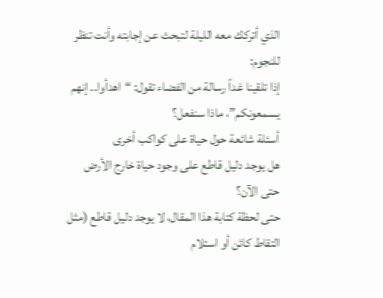الذي أتركك معه الليلة لتبحث عن إجابته وأنت تنظر للنجوم:
إذا تلقينا غداً رسالة من الفضاء تقول: “اهدأوا.. إنهم يسمعونكم”، ماذا سنفعل؟
أسئلة شائعة حول حياة على كواكب أخرى
هل يوجد دليل قاطع على وجود حياة خارج الأرض حتى الآن؟
حتى لحظة كتابة هذا المقال، لا يوجد دليل قاطع (مثل التقاط كائن أو استلام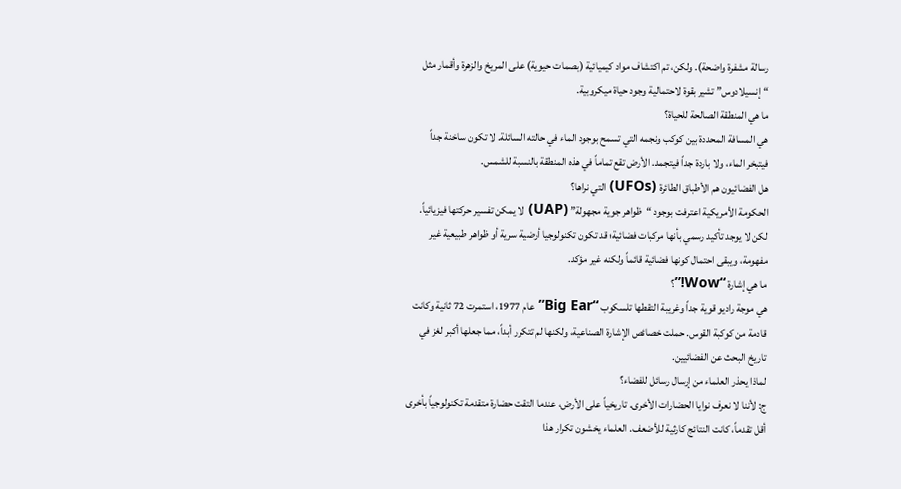رسالة مشفرة واضحة). ولكن، تم اكتشاف مواد كيميائية (بصمات حيوية) على المريخ والزهرة وأقمار مثل “إنسيلادوس” تشير بقوة لاحتمالية وجود حياة ميكروبية.
ما هي المنطقة الصالحة للحياة؟
هي المسافة المحددة بين كوكب ونجمه التي تسمح بوجود الماء في حالته السائلة. لا تكون ساخنة جداً فيتبخر الماء، ولا باردة جداً فيتجمد. الأرض تقع تماماً في هذه المنطقة بالنسبة للشمس.
هل الفضائيون هم الأطباق الطائرة (UFOs) التي نراها؟
الحكومة الأمريكية اعترفت بوجود “ظواهر جوية مجهولة” (UAP) لا يمكن تفسير حركتها فيزيائياً. لكن لا يوجد تأكيد رسمي بأنها مركبات فضائية؛ قد تكون تكنولوجيا أرضية سرية أو ظواهر طبيعية غير مفهومة، ويبقى احتمال كونها فضائية قائماً ولكنه غير مؤكد.
ما هي إشارة “Wow!”؟
هي موجة راديو قوية جداً وغريبة التقطها تلسكوب “Big Ear” عام 1977، استمرت 72 ثانية وكانت قادمة من كوكبة القوس. حملت خصائص الإشارة الصناعية، ولكنها لم تتكرر أبداً، مما جعلها أكبر لغز في تاريخ البحث عن الفضائيين.
لماذا يحذر العلماء من إرسال رسائل للفضاء؟
ج: لأننا لا نعرف نوايا الحضارات الأخرى. تاريخياً على الأرض، عندما التقت حضارة متقدمة تكنولوجياً بأخرى أقل تقدماً، كانت النتائج كارثية للأضعف. العلماء يخشون تكرار هذا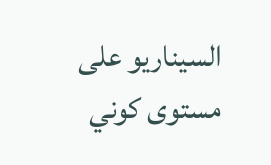السيناريو على مستوى كوني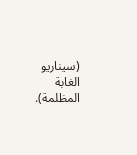(سيناريو الغابة المظلمة).